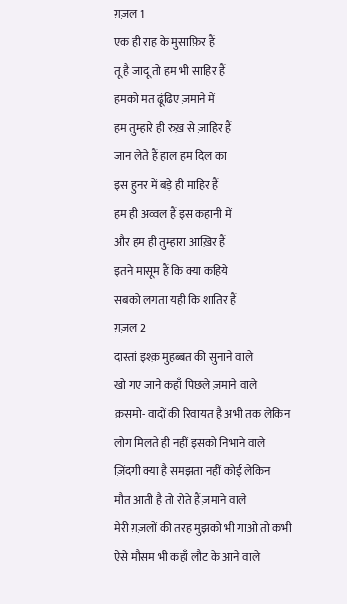ग़ज़ल 1
एक ही राह के मुसाफ़िर हैं
तू है जादू तो हम भी साहिर हैं
हमको मत ढूंढिए ज़माने में
हम तुम्हारे ही रुख़ से ज़ाहिर हैं
जान लेते हैं हाल हम दिल का
इस हुनर में बड़े ही माहिर हैं
हम ही अव्वल हैं इस कहानी में
और हम ही तुम्हारा आख़िर हैं
इतने मासूम हैं कि क्या कहिये
सबको लगता यही कि शातिर हैं
ग़ज़ल 2
दास्तां इश्क़ मुहब्बत की सुनाने वाले
खो गए जाने कहाँ पिछले ज़माने वाले
क़समो- वादों की रिवायत है अभी तक लेकिन
लोग मिलते ही नहीं इसको निभाने वाले
ज़िंदगी क्या है समझता नहीं कोई लेकिन
मौत आती है तो रोते हैं ज़माने वाले
मेरी ग़ज़लों की तरह मुझको भी गाओ तो कभी
ऐसे मौसम भी कहाँ लौट के आने वाले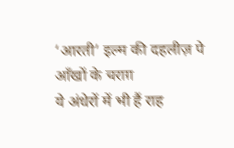‘आरती’ इल्म की दहलीज़ पे आँखों के चराग़
ये अंधेरों में भी हैं राह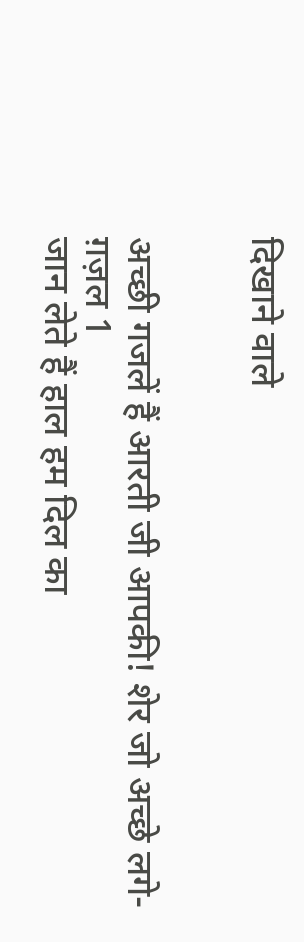दिखाने वाले


अच्छी गजलें हैं आरती जी आपकी! शेर जो अच्छे लगे-
ग़ज़ल 1
जान लेते हैं हाल हम दिल का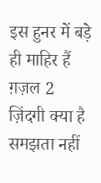इस हुनर में बड़े ही माहिर हैं
ग़ज़ल 2
ज़िंदगी क्या है समझता नहीं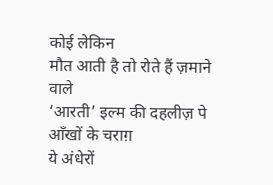कोई लेकिन
मौत आती है तो रोते हैं ज़माने वाले
‘आरती’ इल्म की दहलीज़ पे आँखों के चराग़
ये अंधेरों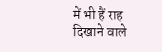में भी हैं राह दिखाने वाले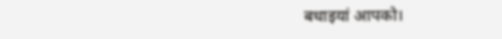बधाइयां आपको।